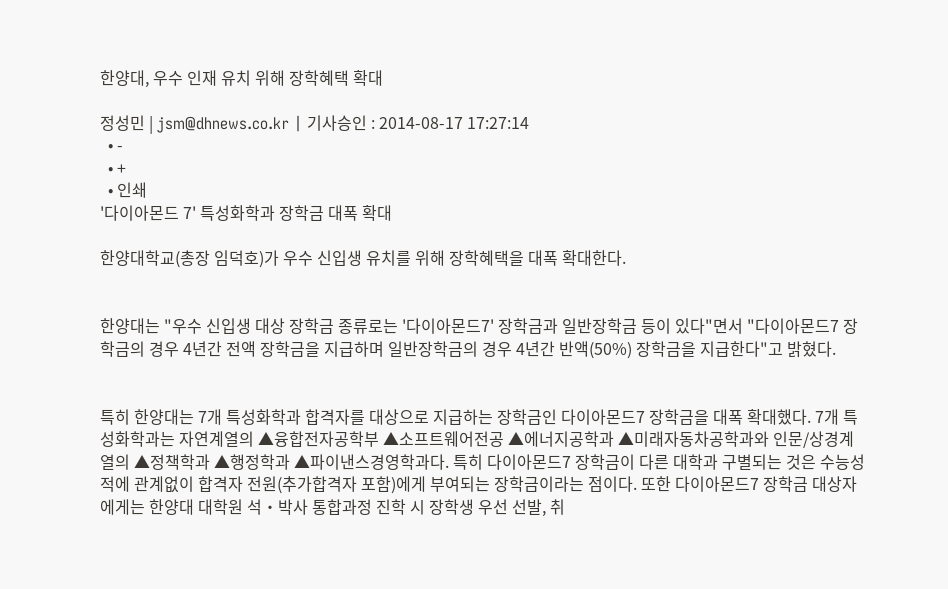한양대, 우수 인재 유치 위해 장학혜택 확대

정성민 | jsm@dhnews.co.kr | 기사승인 : 2014-08-17 17:27:14
  • -
  • +
  • 인쇄
'다이아몬드 7' 특성화학과 장학금 대폭 확대

한양대학교(총장 임덕호)가 우수 신입생 유치를 위해 장학혜택을 대폭 확대한다.


한양대는 "우수 신입생 대상 장학금 종류로는 '다이아몬드7' 장학금과 일반장학금 등이 있다"면서 "다이아몬드7 장학금의 경우 4년간 전액 장학금을 지급하며 일반장학금의 경우 4년간 반액(50%) 장학금을 지급한다"고 밝혔다.


특히 한양대는 7개 특성화학과 합격자를 대상으로 지급하는 장학금인 다이아몬드7 장학금을 대폭 확대했다. 7개 특성화학과는 자연계열의 ▲융합전자공학부 ▲소프트웨어전공 ▲에너지공학과 ▲미래자동차공학과와 인문/상경계열의 ▲정책학과 ▲행정학과 ▲파이낸스경영학과다. 특히 다이아몬드7 장학금이 다른 대학과 구별되는 것은 수능성적에 관계없이 합격자 전원(추가합격자 포함)에게 부여되는 장학금이라는 점이다. 또한 다이아몬드7 장학금 대상자에게는 한양대 대학원 석‧박사 통합과정 진학 시 장학생 우선 선발, 취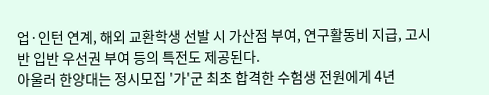업·인턴 연계, 해외 교환학생 선발 시 가산점 부여, 연구활동비 지급, 고시반 입반 우선권 부여 등의 특전도 제공된다.
아울러 한양대는 정시모집 '가'군 최초 합격한 수험생 전원에게 4년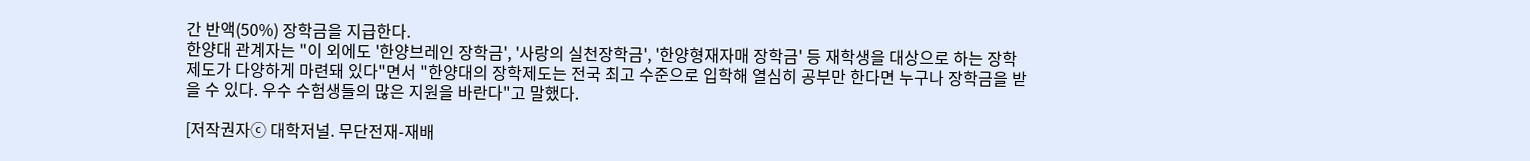간 반액(50%) 장학금을 지급한다.
한양대 관계자는 "이 외에도 '한양브레인 장학금', '사랑의 실천장학금', '한양형재자매 장학금' 등 재학생을 대상으로 하는 장학제도가 다양하게 마련돼 있다"면서 "한양대의 장학제도는 전국 최고 수준으로 입학해 열심히 공부만 한다면 누구나 장학금을 받을 수 있다. 우수 수험생들의 많은 지원을 바란다"고 말했다.

[저작권자ⓒ 대학저널. 무단전재-재배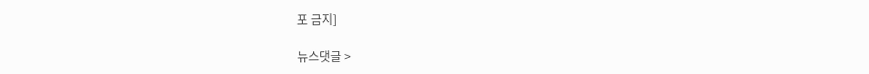포 금지]

뉴스댓글 >